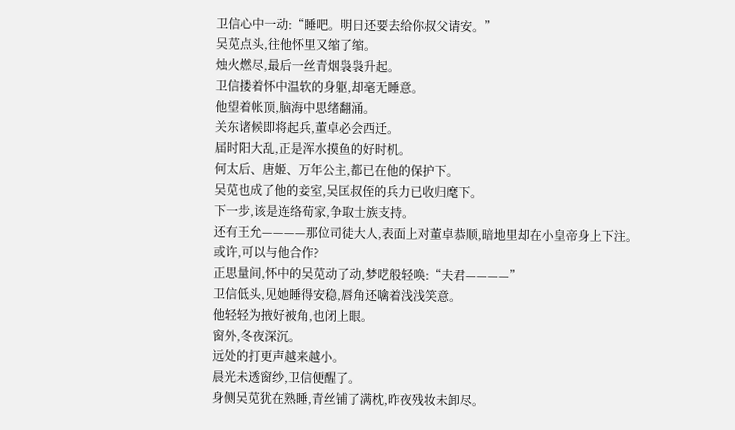卫信心中一动:“睡吧。明日还要去给你叔父请安。”
吴苋点头,往他怀里又缩了缩。
烛火燃尽,最后一丝青烟袅袅升起。
卫信搂着怀中温软的身躯,却毫无睡意。
他望着帐顶,脑海中思绪翻涌。
关东诸候即将起兵,董卓必会西迁。
届时阳大乱,正是浑水摸鱼的好时机。
何太后、唐姬、万年公主,都已在他的保护下。
吴苋也成了他的妾室,吴匡叔侄的兵力已收归麾下。
下一步,该是连络荀家,争取士族支持。
还有王允————那位司徒大人,表面上对董卓恭顺,暗地里却在小皇帝身上下注。
或许,可以与他合作?
正思量间,怀中的吴苋动了动,梦呓般轻唤:“夫君————”
卫信低头,见她睡得安稳,唇角还噙着浅浅笑意。
他轻轻为掖好被角,也闭上眼。
窗外,冬夜深沉。
远处的打更声越来越小。
晨光未透窗纱,卫信便醒了。
身侧吴苋犹在熟睡,青丝铺了满枕,昨夜残妆未卸尽。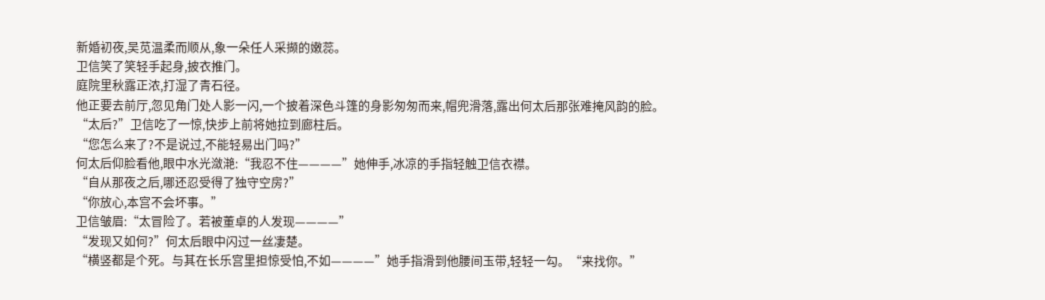新婚初夜,吴苋温柔而顺从,象一朵任人采撷的嫩蕊。
卫信笑了笑轻手起身,披衣推门。
庭院里秋露正浓,打湿了青石径。
他正要去前厅,忽见角门处人影一闪,一个披着深色斗篷的身影匆匆而来,帽兜滑落,露出何太后那张难掩风韵的脸。
“太后?”卫信吃了一惊,快步上前将她拉到廊柱后。
“您怎么来了?不是说过,不能轻易出门吗?”
何太后仰脸看他,眼中水光潋滟:“我忍不住————”她伸手,冰凉的手指轻触卫信衣襟。
“自从那夜之后,哪还忍受得了独守空房?”
“你放心,本宫不会坏事。”
卫信皱眉:“太冒险了。若被董卓的人发现————”
“发现又如何?”何太后眼中闪过一丝凄楚。
“横竖都是个死。与其在长乐宫里担惊受怕,不如————”她手指滑到他腰间玉带,轻轻一勾。“来找你。”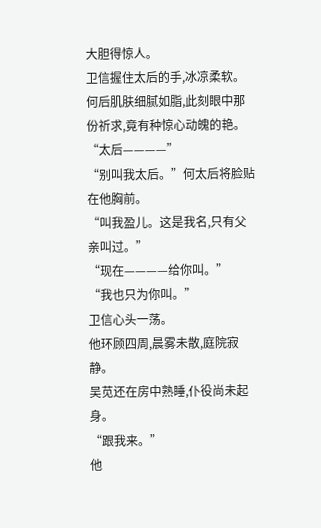大胆得惊人。
卫信握住太后的手,冰凉柔软。
何后肌肤细腻如脂,此刻眼中那份祈求,竟有种惊心动魄的艳。
“太后————”
“别叫我太后。”何太后将脸贴在他胸前。
“叫我盈儿。这是我名,只有父亲叫过。”
“现在————给你叫。”
“我也只为你叫。”
卫信心头一荡。
他环顾四周,晨雾未散,庭院寂静。
吴苋还在房中熟睡,仆役尚未起身。
“跟我来。”
他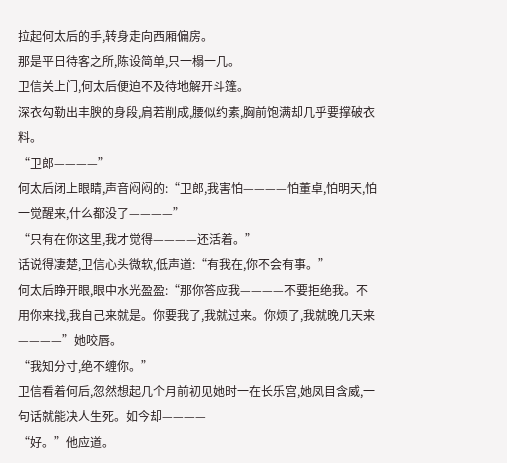拉起何太后的手,转身走向西厢偏房。
那是平日待客之所,陈设简单,只一榻一几。
卫信关上门,何太后便迫不及待地解开斗篷。
深衣勾勒出丰腴的身段,肩若削成,腰似约素,胸前饱满却几乎要撑破衣料。
“卫郎————”
何太后闭上眼睛,声音闷闷的:“卫郎,我害怕————怕董卓,怕明天,怕一觉醒来,什么都没了————”
“只有在你这里,我才觉得————还活着。”
话说得凄楚,卫信心头微软,低声道:“有我在,你不会有事。”
何太后睁开眼,眼中水光盈盈:“那你答应我————不要拒绝我。不用你来找,我自己来就是。你要我了,我就过来。你烦了,我就晚几天来————”她咬唇。
“我知分寸,绝不缠你。”
卫信看着何后,忽然想起几个月前初见她时一在长乐宫,她凤目含威,一句话就能决人生死。如今却————
“好。”他应道。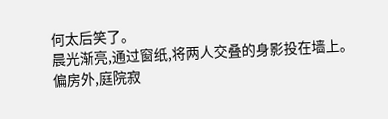何太后笑了。
晨光渐亮,通过窗纸,将两人交叠的身影投在墙上。
偏房外,庭院寂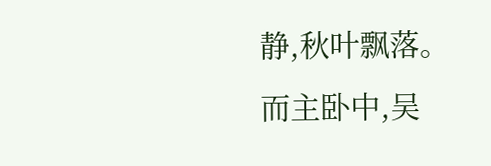静,秋叶飘落。
而主卧中,吴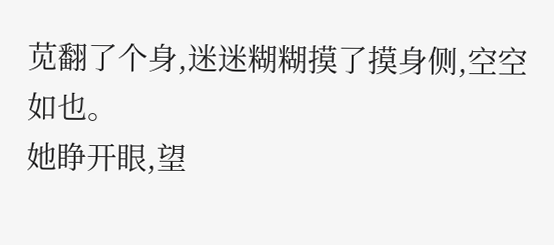苋翻了个身,迷迷糊糊摸了摸身侧,空空如也。
她睁开眼,望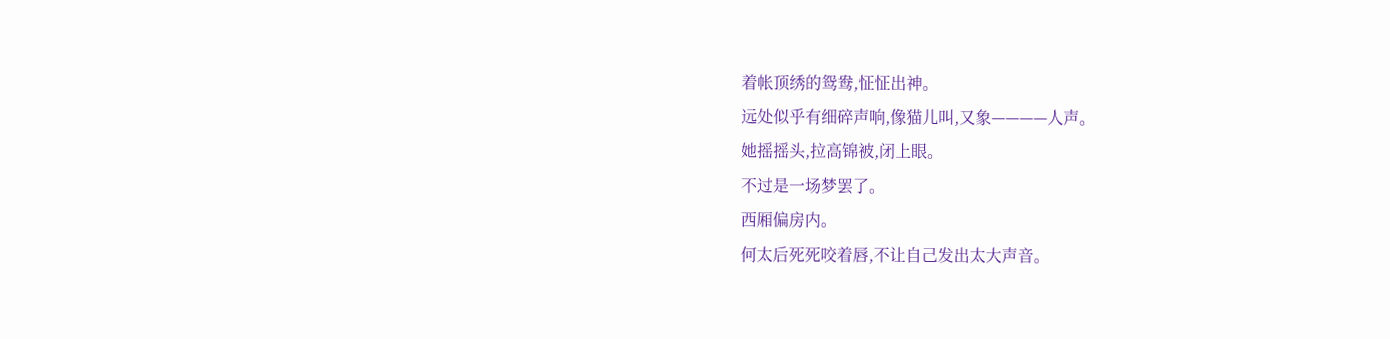着帐顶绣的鸳鸯,怔怔出神。
远处似乎有细碎声响,像猫儿叫,又象————人声。
她摇摇头,拉高锦被,闭上眼。
不过是一场梦罢了。
西厢偏房内。
何太后死死咬着唇,不让自己发出太大声音。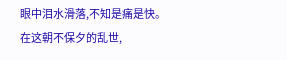眼中泪水滑落,不知是痛是快。
在这朝不保夕的乱世,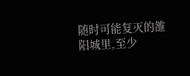随时可能复灭的雒阳城里,至少